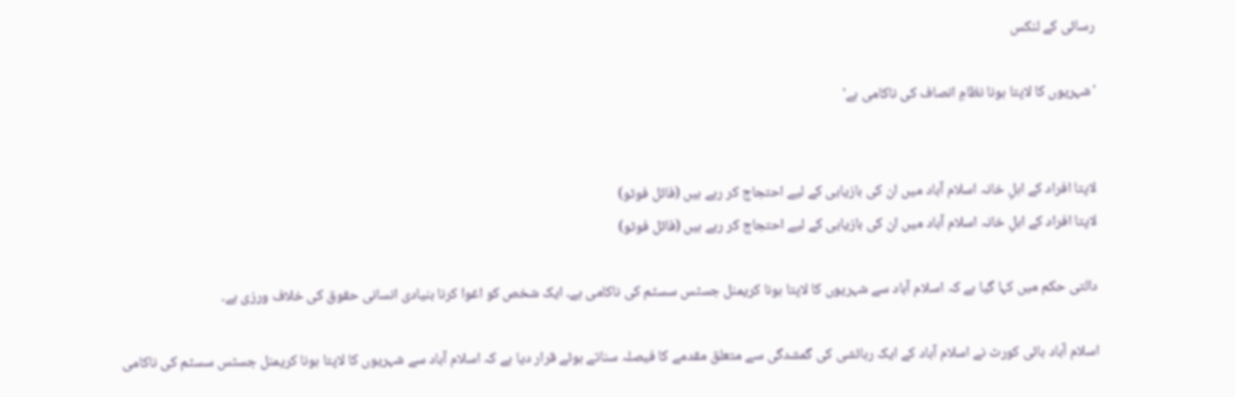رسائی کے لنکس

'شہریوں کا لاپتا ہونا نظامِ انصاف کی ناکامی ہے'


لاپتا افراد کے اہلِ خانہ اسلام آباد میں ان کی بازیابی کے لیے احتجاج کر رہے ہیں (فائل فوٹو)
لاپتا افراد کے اہلِ خانہ اسلام آباد میں ان کی بازیابی کے لیے احتجاج کر رہے ہیں (فائل فوٹو)

دالتی حکم میں کہا گیا ہے کہ اسلام آباد سے شہریوں کا لاپتا ہونا کریمنل جسٹس سسٹم کی ناکامی ہے۔ ایک شخص کو اغوا کرنا بنیادی انسانی حقوق کی خلاف ورزی ہے۔

اسلام آباد ہائی کورٹ نے اسلام آباد کے ایک رہائشی کی گمشدگی سے متعلق مقدمے کا فیصلہ سناتے ہوئے قرار دیا ہے کہ اسلام آباد سے شہریوں کا لاپتا ہونا کریمنل جسٹس سسٹم کی ناکامی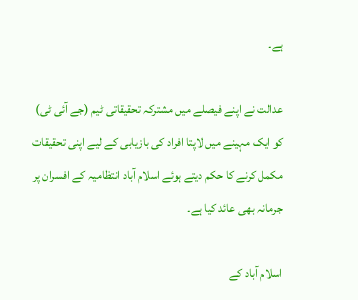ہے۔

عدالت نے اپنے فیصلے میں مشترکہ تحقیقاتی ٹیم (جے آئی ٹی) کو ایک مہینے میں لاپتا افراد کی بازیابی کے لیے اپنی تحقیقات مکمل کرنے کا حکم دیتے ہوئے اسلام آباد انتظامیہ کے افسران پر جرمانہ بھی عائد کیا ہے۔

اسلام آباد کے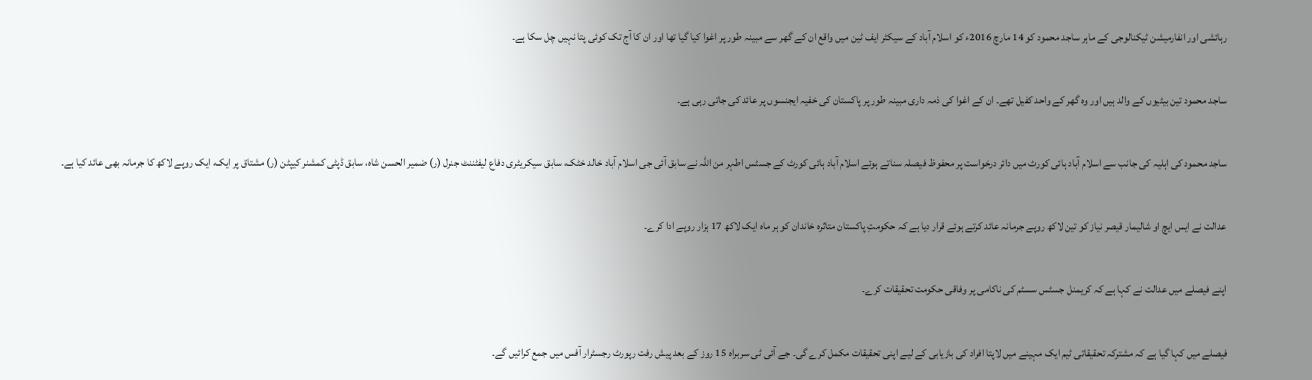رہائشی اور انفارمیشن ٹیکنالوجی کے ماہر ساجد محمود کو 14 مارچ 2016ء کو اسلام آباد کے سیکٹر ایف ٹین میں واقع ان کے گھر سے مبینہ طور پر اغوا کیا گیا تھا اور ان کا آج تک کوئی پتا نہیں چل سکا ہے۔

ساجد محمود تین بیٹیوں کے والد ہیں اور وہ گھر کے واحد کفیل تھے۔ ان کے اغوا کی ذمہ داری مبینہ طور پر پاکستان کی خفیہ ایجنسوں پر عائد کی جاتی رہی ہے۔

ساجد محمود کی اہلیہ کی جانب سے اسلام آباد ہائی کورٹ میں دائر درخواست پر محفوظ فیصلہ سناتے ہوئے اسلام آباد ہائی کورٹ کے جسٹس اطہر من اللہ نے سابق آئی جی اسلام آباد خالد خٹک، سابق سیکریٹری دفاع لیفٹننٹ جنرل (ر) ضمیر الحسن شاہ، سابق ڈپٹی کمشنر کیپٹن (ر) مشتاق پر ایک، ایک روپے لاکھ کا جرمانہ بھی عائد کیا ہے۔

عدالت نے ایس ایچ او شالیمار قیصر نیاز کو تین لاکھ روپے جرمانہ عائد کرتے ہوئے قرار دیا ہے کہ حکومتِ پاکستان متاثرہ خاندان کو ہر ماہ ایک لاکھ 17 ہزار روپے ادا کرے۔

اپنے فیصلے میں عدالت نے کہا ہے کہ کریمنل جسٹس سسٹم کی ناکامی پر وفاقی حکومت تحقیقات کرے۔

فیصلے میں کہا گیا ہے کہ مشترکہ تحقیقاتی ٹیم ایک مہینے میں لاپتا افراد کی بازیابی کے لیے اپنی تحقیقات مکمل کرے گی۔ جے آئی ٹی سربراہ 15 روز کے بعد پیش رفت رپورٹ رجسٹرار آفس میں جمع کرائیں گے۔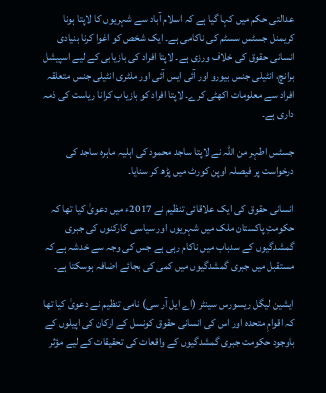عدالتی حکم میں کہا گیا ہے کہ اسلام آباد سے شہریوں کا لاپتا ہونا کریمنل جسٹس سسٹم کی ناکامی ہے۔ ایک شخص کو اغوا کرنا بنیادی انسانی حقوق کی خلاف ورزی ہے۔ لاپتا افراد کی بازیابی کے لیے اسپیشل برانچ، انٹیلی جنس بیورو اور آئی ایس آئی اور ملٹری انٹیلی جنس متعلقہ افراد سے معلومات اکھٹی کرے۔ لاپتا افراد کو بازیاب کرانا ریاست کی ذمہ داری ہے۔

جسٹس اطہر من اللہ نے لاپتا ساجد محمود کی اہلیہ ماہرہ ساجد کی درخواست پر فیصلہ اوپن کورٹ میں پڑھ کر سنایا۔

انسانی حقوق کی ایک علاقائی تنظیم نے 2017ء میں دعویٰ کیا تھا کہ حکومتِ پاکستان ملک میں شہریوں اور سیاسی کارکنوں کی جبری گمشدگیوں کے سدباب میں ناکام رہی ہے جس کی وجہ سے خدشہ ہے کہ مستقبل میں جبری گمشدگیوں میں کمی کی بجائے اضافہ ہوسکتا ہے۔

ایشین لیگل ریسورس سینٹر (اے ایل آر سی) نامی تنظیم نے دعویٰ کیا تھا کہ اقوامِ متحدہ اور اس کی انسانی حقوق کونسل کے ارکان کی اپیلوں کے باوجود حکومت جبری گمشدگیوں کے واقعات کی تحقیقات کے لیے مؤثر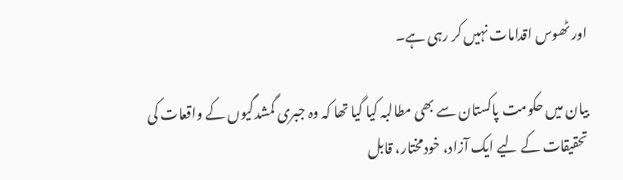اور ٹھوس اقدامات نہیں کر رہی ہے۔

بیان میں حکومت پاکستان سے بھی مطالبہ کیا گیا تھا کہ وہ جبری گمشدگیوں کے واقعات کی تحقیقات کے لیے ایک آزاد، خودمختار، قابل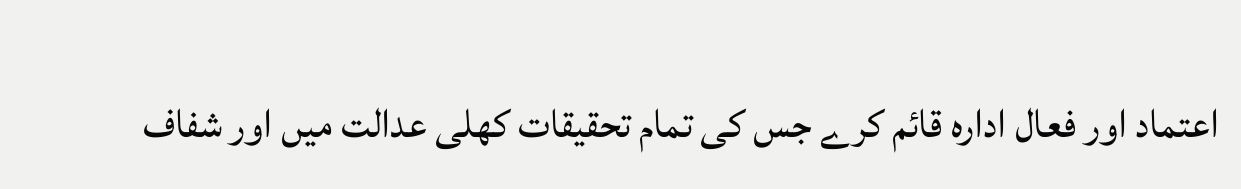اعتماد اور فعال ادارہ قائم کرے جس کی تمام تحقیقات کھلی عدالت میں اور شفاف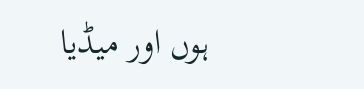ہوں اور میڈیا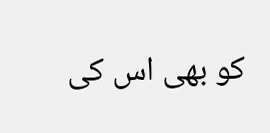کو بھی اس کی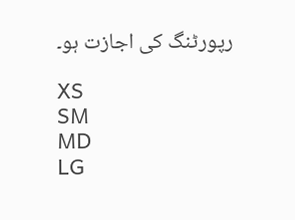رپورٹنگ کی اجازت ہو۔

XS
SM
MD
LG